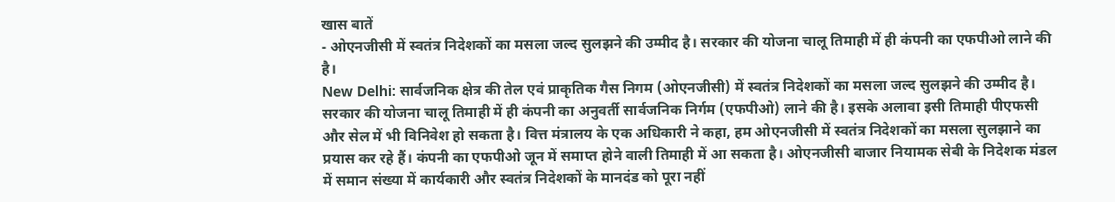खास बातें
- ओएनजीसी में स्वतंत्र निदेशकों का मसला जल्द सुलझने की उम्मीद है। सरकार की योजना चालू तिमाही में ही कंपनी का एफपीओ लाने की है।
New Delhi: सार्वजनिक क्षेत्र की तेल एवं प्राकृतिक गैस निगम (ओएनजीसी) में स्वतंत्र निदेशकों का मसला जल्द सुलझने की उम्मीद है। सरकार की योजना चालू तिमाही में ही कंपनी का अनुवर्ती सार्वजनिक निर्गम (एफपीओ) लाने की है। इसके अलावा इसी तिमाही पीएफसी और सेल में भी विनिवेश हो सकता है। वित्त मंत्रालय के एक अधिकारी ने कहा, हम ओएनजीसी में स्वतंत्र निदेशकों का मसला सुलझाने का प्रयास कर रहे हैं। कंपनी का एफपीओ जून में समाप्त होने वाली तिमाही में आ सकता है। ओएनजीसी बाजार नियामक सेबी के निदेशक मंडल में समान संख्या में कार्यकारी और स्वतंत्र निदेशकों के मानदंड को पूरा नहीं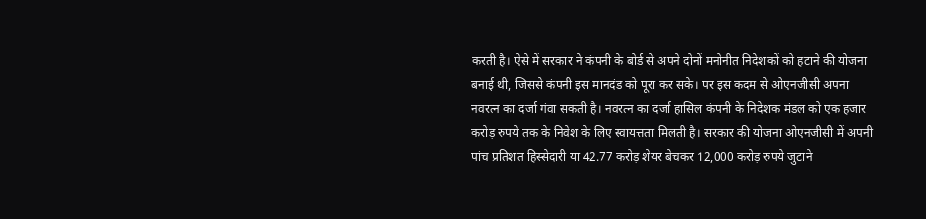करती है। ऐसे में सरकार ने कंपनी के बोर्ड से अपने दोनों मनोनीत निदेशकों को हटाने की योजना बनाई थी, जिससे कंपनी इस मानदंड को पूरा कर सके। पर इस कदम से ओएनजीसी अपना नवरत्न का दर्जा गंवा सकती है। नवरत्न का दर्जा हासिल कंपनी के निदेशक मंडल को एक हजार करोड़ रुपये तक के निवेश के लिए स्वायत्तता मिलती है। सरकार की योजना ओएनजीसी में अपनी पांच प्रतिशत हिस्सेदारी या 42.77 करोड़ शेयर बेचकर 12,000 करोड़ रुपये जुटाने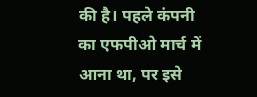की है। पहले कंपनी का एफपीओ मार्च में आना था, पर इसे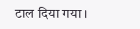टाल दिया गया।